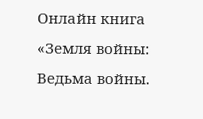Онлайн книга «Земля войны: Ведьма войны.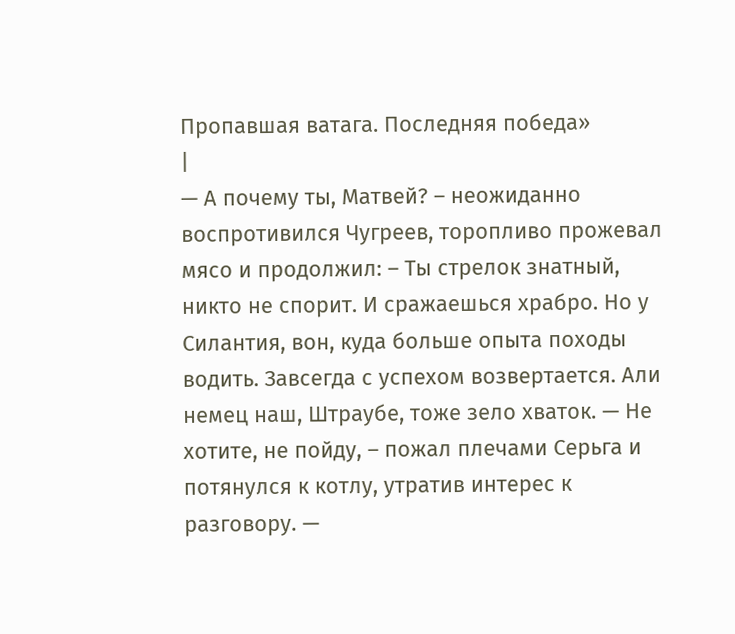Пропавшая ватага. Последняя победа»
|
— А почему ты, Матвей? – неожиданно воспротивился Чугреев, торопливо прожевал мясо и продолжил: – Ты стрелок знатный, никто не спорит. И сражаешься храбро. Но у Силантия, вон, куда больше опыта походы водить. Завсегда с успехом возвертается. Али немец наш, Штраубе, тоже зело хваток. — Не хотите, не пойду, – пожал плечами Серьга и потянулся к котлу, утратив интерес к разговору. —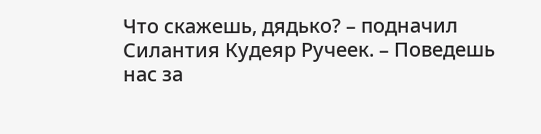Что скажешь, дядько? – подначил Силантия Кудеяр Ручеек. – Поведешь нас за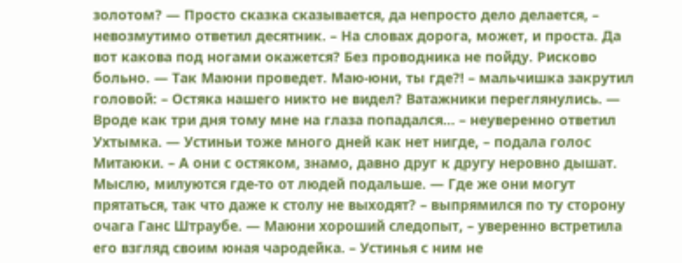золотом? — Просто сказка сказывается, да непросто дело делается, – невозмутимо ответил десятник. – На словах дорога, может, и проста. Да вот какова под ногами окажется? Без проводника не пойду. Рисково больно. — Так Маюни проведет. Маю-юни, ты где?! – мальчишка закрутил головой: – Остяка нашего никто не видел? Ватажники переглянулись. — Вроде как три дня тому мне на глаза попадался… – неуверенно ответил Ухтымка. — Устиньи тоже много дней как нет нигде, – подала голос Митаюки. – А они с остяком, знамо, давно друг к другу неровно дышат. Мыслю, милуются где-то от людей подальше. — Где же они могут прятаться, так что даже к столу не выходят? – выпрямился по ту сторону очага Ганс Штраубе. — Маюни хороший следопыт, – уверенно встретила его взгляд своим юная чародейка. – Устинья с ним не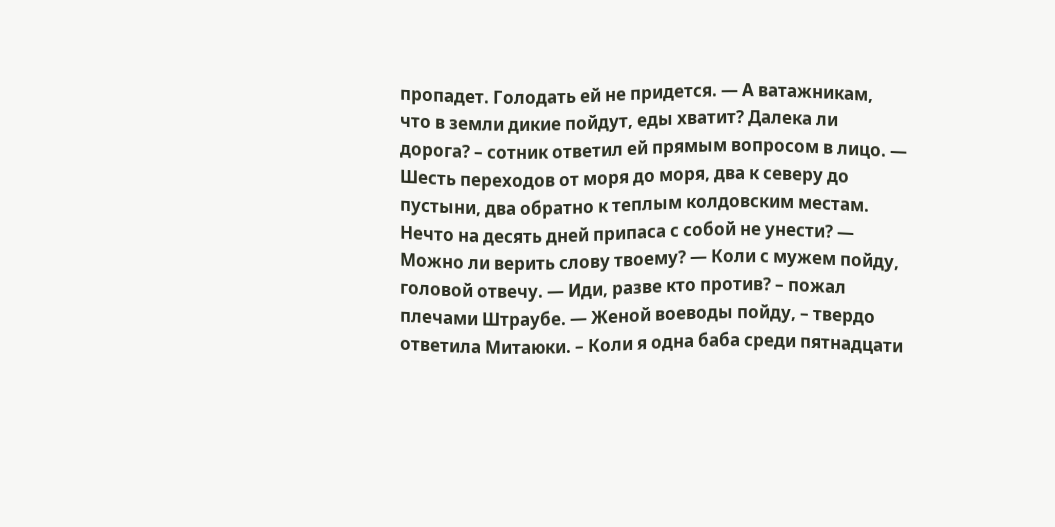пропадет. Голодать ей не придется. — А ватажникам, что в земли дикие пойдут, еды хватит? Далека ли дорога? – сотник ответил ей прямым вопросом в лицо. — Шесть переходов от моря до моря, два к северу до пустыни, два обратно к теплым колдовским местам. Нечто на десять дней припаса с собой не унести? — Можно ли верить слову твоему? — Коли с мужем пойду, головой отвечу. — Иди, разве кто против? – пожал плечами Штраубе. — Женой воеводы пойду, – твердо ответила Митаюки. – Коли я одна баба среди пятнадцати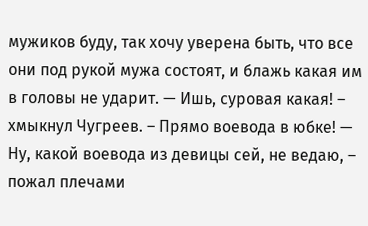мужиков буду, так хочу уверена быть, что все они под рукой мужа состоят, и блажь какая им в головы не ударит. — Ишь, суровая какая! – хмыкнул Чугреев. – Прямо воевода в юбке! — Ну, какой воевода из девицы сей, не ведаю, – пожал плечами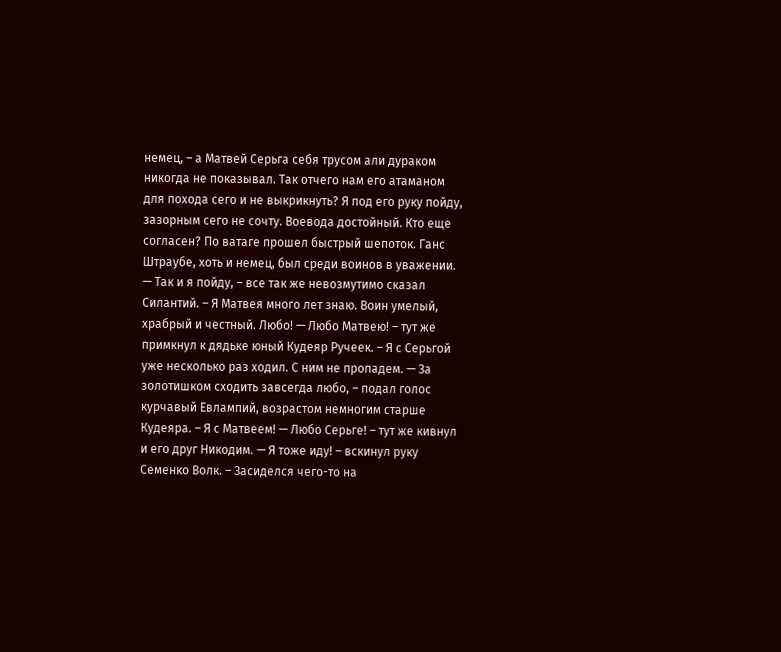немец, – а Матвей Серьга себя трусом али дураком никогда не показывал. Так отчего нам его атаманом для похода сего и не выкрикнуть? Я под его руку пойду, зазорным сего не сочту. Воевода достойный. Кто еще согласен? По ватаге прошел быстрый шепоток. Ганс Штраубе, хоть и немец, был среди воинов в уважении. — Так и я пойду, – все так же невозмутимо сказал Силантий. – Я Матвея много лет знаю. Воин умелый, храбрый и честный. Любо! — Любо Матвею! – тут же примкнул к дядьке юный Кудеяр Ручеек. – Я с Серьгой уже несколько раз ходил. С ним не пропадем. — За золотишком сходить завсегда любо, – подал голос курчавый Евлампий, возрастом немногим старше Кудеяра. – Я с Матвеем! — Любо Серьге! – тут же кивнул и его друг Никодим. — Я тоже иду! – вскинул руку Семенко Волк. – Засиделся чего-то на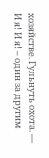хозяйстве. Гульнуть охота. — И я! И я! – один за другим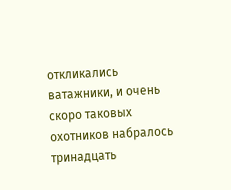откликались ватажники, и очень скоро таковых охотников набралось тринадцать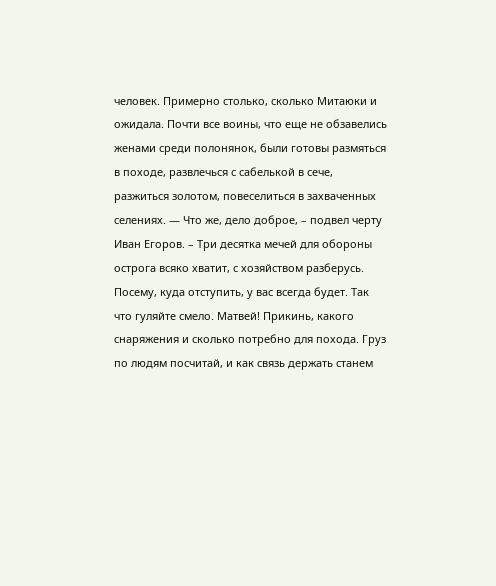человек. Примерно столько, сколько Митаюки и ожидала. Почти все воины, что еще не обзавелись женами среди полонянок, были готовы размяться в походе, развлечься с сабелькой в сече, разжиться золотом, повеселиться в захваченных селениях. — Что же, дело доброе, – подвел черту Иван Егоров. – Три десятка мечей для обороны острога всяко хватит, с хозяйством разберусь. Посему, куда отступить, у вас всегда будет. Так что гуляйте смело. Матвей! Прикинь, какого снаряжения и сколько потребно для похода. Груз по людям посчитай, и как связь держать станем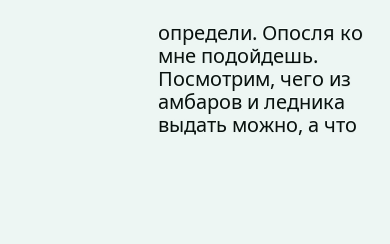определи. Опосля ко мне подойдешь. Посмотрим, чего из амбаров и ледника выдать можно, а что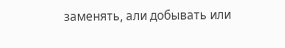заменять, али добывать или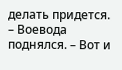делать придется. – Воевода поднялся. – Вот и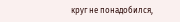круг не понадобился,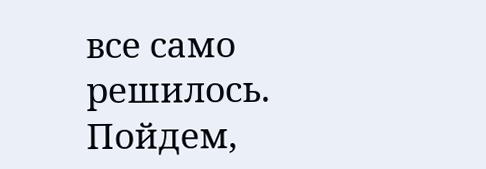все само решилось. Пойдем,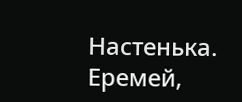Настенька. Еремей,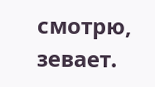смотрю, зевает.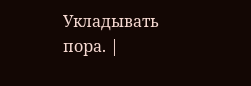Укладывать пора. |